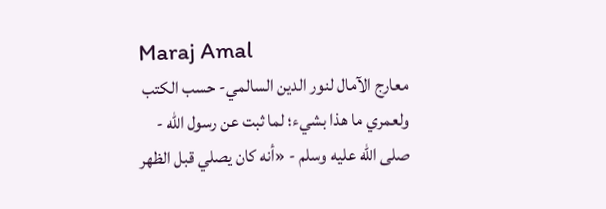Maraj Amal
معارج الآمال لنور الدين السالمي- حسب الكتب
ولعمري ما هذا بشيء؛ لما ثبت عن رسول الله - صلى الله عليه وسلم - «أنه كان يصلي قبل الظهر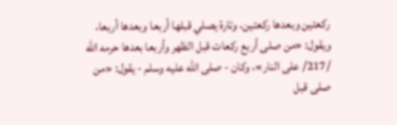ركعتين وبعدها ركعتين، وتارة يصلي قبلها أربعا وبعدها أربعا، ويقول: «من صلى أربع ركعات قبل الظهر وأربعا بعدها حرمه الله /217/ على النار»، وكان - صلى الله عليه وسلم - يقول: «من صلى قبل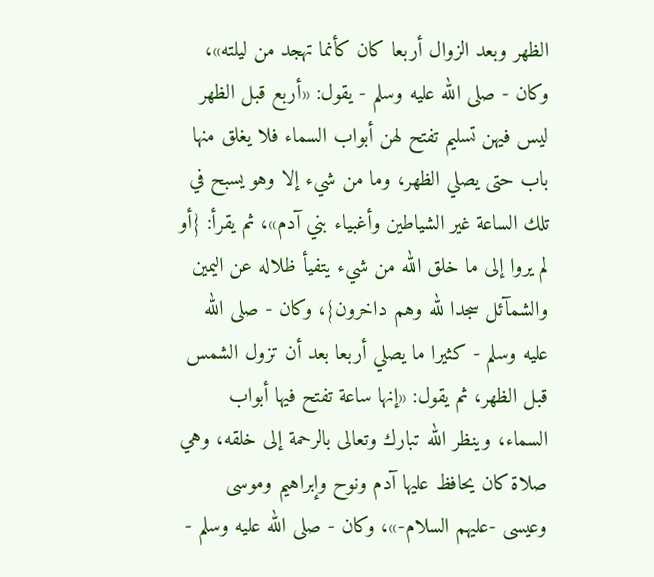الظهر وبعد الزوال أربعا كان كأنما تهجد من ليلته»، وكان - صلى الله عليه وسلم - يقول: «أربع قبل الظهر ليس فيهن تسليم تفتح لهن أبواب السماء فلا يغلق منها باب حتى يصلي الظهر، وما من شيء إلا وهو يسبح في تلك الساعة غير الشياطين وأغبياء بني آدم»، ثم يقرأ: {أو لم يروا إلى ما خلق الله من شيء يتفيأ ظلاله عن اليمين والشمآئل سجدا لله وهم داخرون}، وكان - صلى الله عليه وسلم - كثيرا ما يصلي أربعا بعد أن تزول الشمس قبل الظهر، ثم يقول: «إنها ساعة تفتح فيها أبواب السماء، وينظر الله تبارك وتعالى بالرحمة إلى خلقه، وهي صلاة كان يحافظ عليها آدم ونوح وإبراهيم وموسى وعيسى -عليهم السلام-»، وكان - صلى الله عليه وسلم -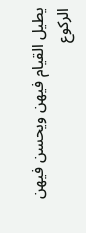يطيل القيام فيهن ويحسن فيهن الركوع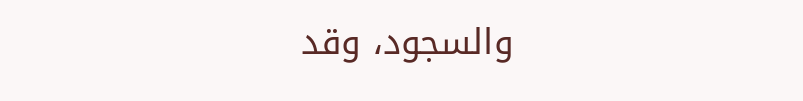والسجود، وقد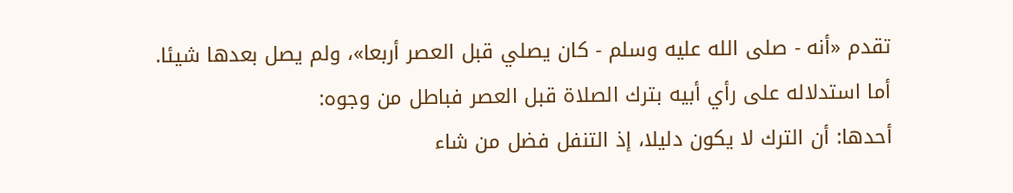تقدم «أنه - صلى الله عليه وسلم - كان يصلي قبل العصر أربعا»، ولم يصل بعدها شيئا.
أما استدلاله على رأي أبيه بترك الصلاة قبل العصر فباطل من وجوه:
أحدها: أن الترك لا يكون دليلا، إذ التنفل فضل من شاء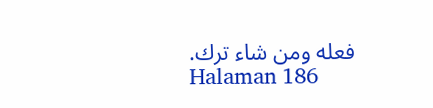فعله ومن شاء ترك.
Halaman 186